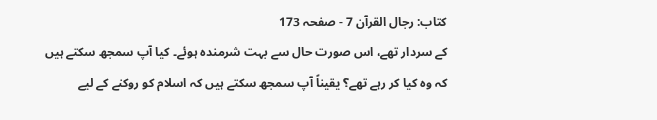کتاب: رجال القرآن 7 - صفحہ 173
کے سردار تھے، اس صورت حال سے بہت شرمندہ ہوئے۔ کیا آپ سمجھ سکتے ہیں کہ وہ کیا کر رہے تھے؟ یقیناً آپ سمجھ سکتے ہیں کہ اسلام کو روکنے کے لیے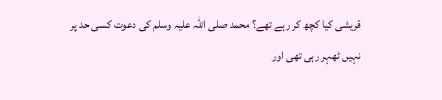قریشی کیا کچھ کر رہے تھے؟ محمد صلی اللہ علیہ وسلم کی دعوت کسی حد پر نہیں ٹھہر رہی تھی اور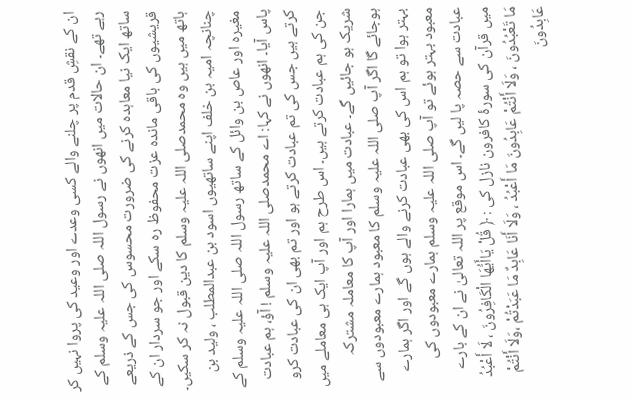ان کے نقشِ قدم پر چلنے والے کسی وعدے اور وعید کی پروا نہیں کر رہے تھے۔ ان حالات میں انھوں نے رسول اللہ صلی اللہ علیہ وسلم کے ساتھ ایک نیا معاہدہ کرنے کی ضرورت محسوس کی جس کے ذریعے قریشیوں کی باقی ماندہ عزت محفوظ رہ سکے اور جو سردار ان کے ہاتھ میں ہیں وہ محمدصلی اللہ علیہ وسلم کا دین قبول نہ کر سکیں۔ چنانچہ امیہ بن خلف اپنے ساتھیوں اسود بن عبدالمطلب ، ولید بن مغیرہ اور عاص بن وائل کے ساتھ رسول اللہ صلی اللہ علیہ وسلم کے پاس آیا۔ انھوں نے کہا: اے محمدصلی اللہ علیہ وسلم ! آؤ، ہم عبادت کرتے ہیں جس کی تم عبادت کرتے ہو اور تم بھی ان کی عبادت کرو جن کی ہم عبادت کرتے ہیں۔ اس طرح ہم اور آپ ایک ہی معاملے میں شریک ہو جائیں گے۔ عبادت میں ہمارا اور آپ کا معاملہ مشترکہ ہوجائے گا اگر آپ صلی اللہ علیہ وسلم کا معبود ہمارے معبودوں سے بہتر ہوا تو ہم اس کی بھی عبادت کرنے والے ہوں گے اور اگر ہمارے معبود بہتر ہوئے تو آپ صلی اللہ علیہ وسلم ہمارے معبودوں کی عبادت سے حصہ پا لیں گے۔ اس موقع پر اللہ تعالیٰ نے ان کے بارے میں قرآن کی سورۂ کافرون نازل کی : ﴿ قُلْ يَاأَيُّهَا الْكَافِرُونَ ، لَا أَعْبُدُ مَا تَعْبُدُونَ ، وَلَا أَنْتُمْ عَابِدُونَ مَا أَعْبُدُ ، وَلَا أَنَا عَابِدٌ مَا عَبَدْتُمْ ،وَلَا أَنْتُمْ عَابِدُونَ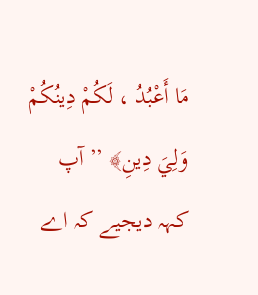مَا أَعْبُدُ ، لَكُمْ دِينُكُمْ وَلِيَ دِينِ﴾ ’’آپ کہہ دیجیے کہ اے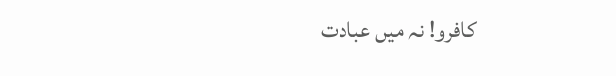کافرو! نہ میں عبادت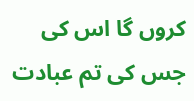کروں گا اس کی جس کی تم عبادت